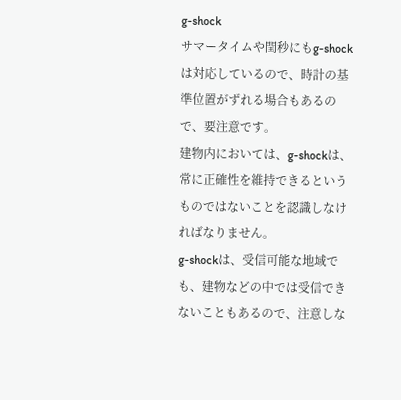g-shock
サマータイムや閏秒にもg-shockは対応しているので、時計の基準位置がずれる場合もあるので、要注意です。
建物内においては、g-shockは、常に正確性を維持できるというものではないことを認識しなければなりません。
g-shockは、受信可能な地域でも、建物などの中では受信できないこともあるので、注意しな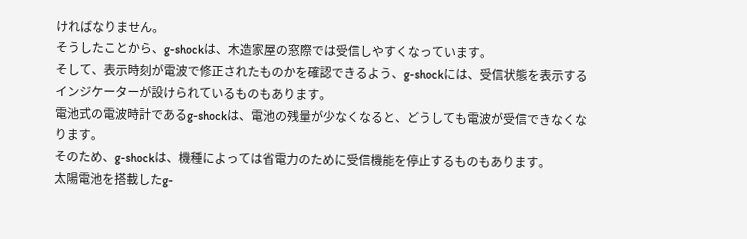ければなりません。
そうしたことから、g-shockは、木造家屋の窓際では受信しやすくなっています。
そして、表示時刻が電波で修正されたものかを確認できるよう、g-shockには、受信状態を表示するインジケーターが設けられているものもあります。
電池式の電波時計であるg-shockは、電池の残量が少なくなると、どうしても電波が受信できなくなります。
そのため、g-shockは、機種によっては省電力のために受信機能を停止するものもあります。
太陽電池を搭載したg-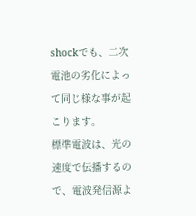shockでも、二次電池の劣化によって同じ様な事が起こります。
標準電波は、光の速度で伝播するので、電波発信源よ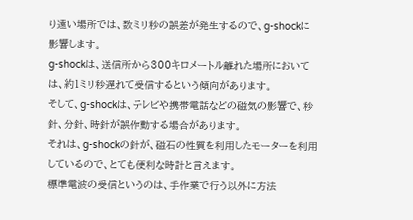り遠い場所では、数ミリ秒の誤差が発生するので、g-shockに影響します。
g-shockは、送信所から300キロメートル離れた場所においては、約1ミリ秒遅れて受信するという傾向があります。
そして、g-shockは、テレビや携帯電話などの磁気の影響で、秒針、分針、時針が誤作動する場合があります。
それは、g-shockの針が、磁石の性質を利用したモーターを利用しているので、とても便利な時計と言えます。
標準電波の受信というのは、手作業で行う以外に方法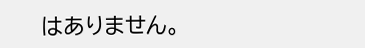はありません。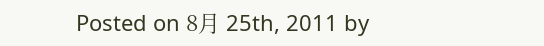Posted on 8月 25th, 2011 by